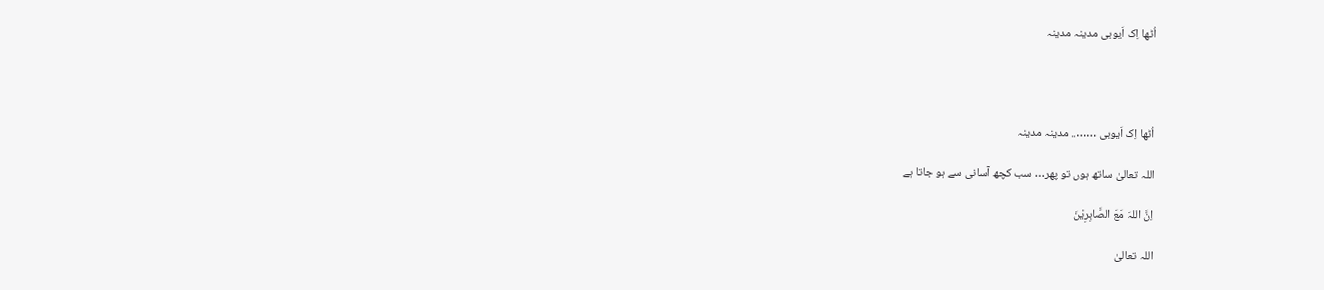اُٹھا اِک اَیوبی مدینہ مدینہ




اُٹھا اِک اَیوبی …….. مدینہ مدینہ

اللہ تعالیٰ ساتھ ہوں تو پھر… سب کچھ آسانی سے ہو جاتا ہے

اِنَّ اللہَ مَعَ الصَّابِرِیْنَ

اللہ تعالیٰ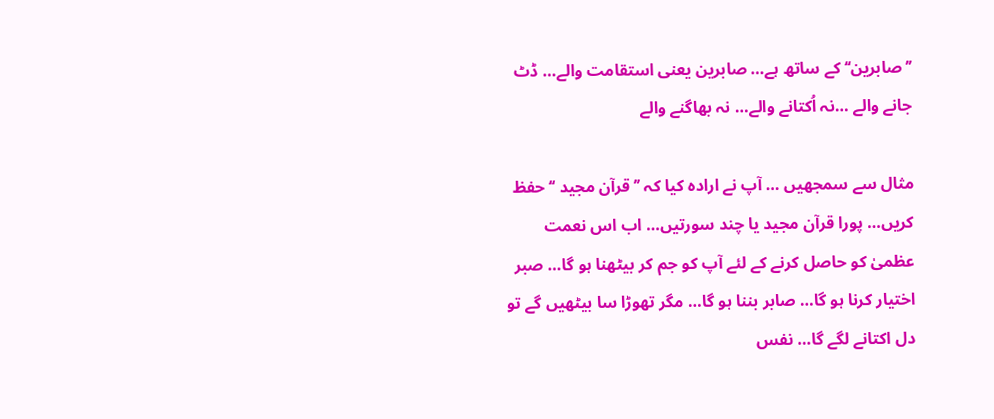’’ صابرین‘‘ کے ساتھ ہے… صابرین یعنی استقامت والے… ڈٹ جانے والے …نہ اُکتانے والے… نہ بھاگنے والے

مثال سے سمجھیں … آپ نے ارادہ کیا کہ ’’قرآن مجید ‘‘ حفظ کریں… پورا قرآن مجید یا چند سورتیں… اب اس نعمت عظمیٰ کو حاصل کرنے کے لئے آپ کو جم کر بیٹھنا ہو گا… صبر اختیار کرنا ہو گا… صابر بننا ہو گا… مگر تھوڑا سا بیٹھیں گے تو دل اکتانے لگے گا… نفس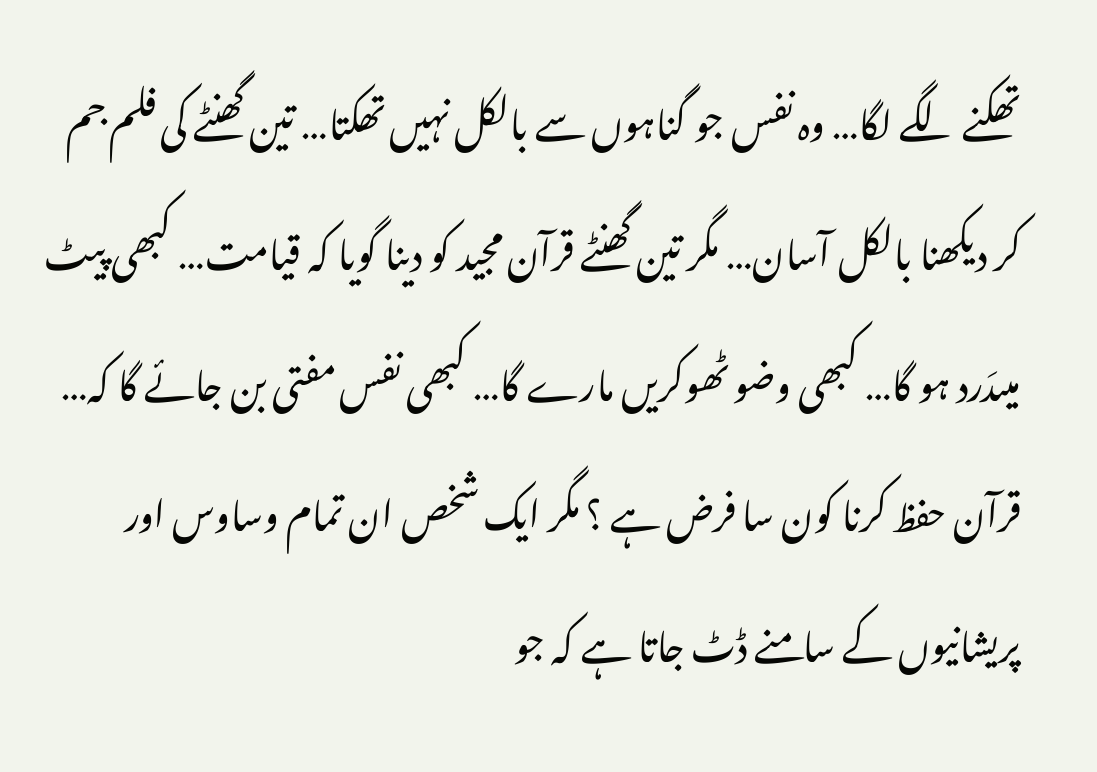تھکنے لگے لگا… وہ نفس جو گناہوں سے بالکل نہیں تھکتا… تین گھنٹے کی فلم جم کر دیکھنا بالکل آسان… مگر تین گھنٹے قرآن مجید کو دینا گویا کہ قیامت… کبھی پیٹ میںدَرد ہو گا… کبھی وضو ٹھوکریں مارے گا… کبھی نفس مفتی بن جائے گا کہ… قرآن حفظ کرنا کون سا فرض ہے ؟ مگر ایک شخص ان تمام وساوس اور پریشانیوں کے سامنے ڈٹ جاتا ہے کہ جو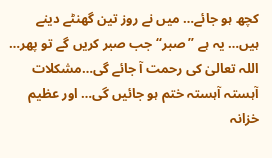کچھ ہو جائے… میں نے روز تین گھنٹے دینے ہیں… یہ ہے ’’صبر‘‘ جب صبر کریں گے تو پھر… اللہ تعالیٰ کی رحمت آ جائے گی…مشکلات آہستہ آہستہ ختم ہو جائیں گی… اور عظیم خزانہ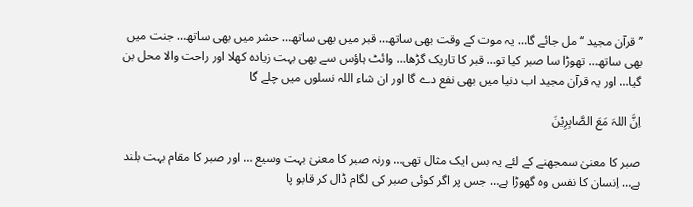’’قرآن مجید ‘‘ مل جائے گا… یہ موت کے وقت بھی ساتھ… قبر میں بھی ساتھ… حشر میں بھی ساتھ… جنت میں بھی ساتھ… تھوڑا سا صبر کیا تو… قبر کا تاریک گڑھا… وائٹ ہاؤس سے بھی بہت زیادہ کھلا اور راحت والا محل بن گیا… اور یہ قرآن مجید اب دنیا میں بھی نفع دے گا اور ان شاء اللہ نسلوں میں چلے گا

اِنَّ اللہَ مَعَ الصَّابِرِیْنَ

صبر کا معنیٰ سمجھنے کے لئے یہ بس ایک مثال تھی… ورنہ صبر کا معنیٰ بہت وسیع … اور صبر کا مقام بہت بلند ہے… اِنسان کا نفس وہ گھوڑا ہے… جس پر اگر کوئی صبر کی لگام ڈال کر قابو پا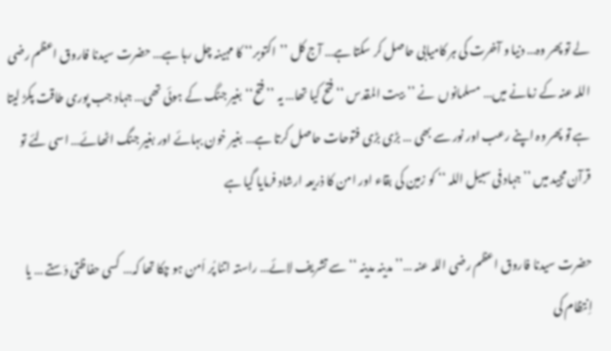لے تو پھر وہ… دنیا و آخرت کی ہر کامیابی حاصل کر سکتا ہے… آج کل ’’اکتوبر‘‘ کا مہینہ چل رہا ہے… حضرت سیدنا فاروق اعظم رضی اللہ عنہ کے زمانے میں… مسلمانوں  نے ’’بیت المقدس ‘‘ فتح کیا تھا… یہ ’’فتح‘‘ بغیر جنگ کے ہوئی تھی… جہاد جب پوری طاقت پکڑ لیتا ہے تو پھر وہ اپنے رعب اور نور سے بھی … بڑی بڑی فتوحات حاصل کرتا ہے… بغیر خون بہائے اور بغیر جنگ اٹھائے… اسی لئے تو قرآن مجید میں ’’جہاد فی سبیل اللہ ‘‘ کو زمین کی بقاء اور امن کا ذریعہ ارشاد فرمایا گیا ہے

حضرت سیدنا فاروق اعظم رضی اللہ عنہ …’’مدینہ مدینہ ‘‘ سے تشریف لائے… راستہ اتنا پُر اَمن ہو چکا تھا کہ… کسی حفاظتی دَستے … یا اِنتظام کی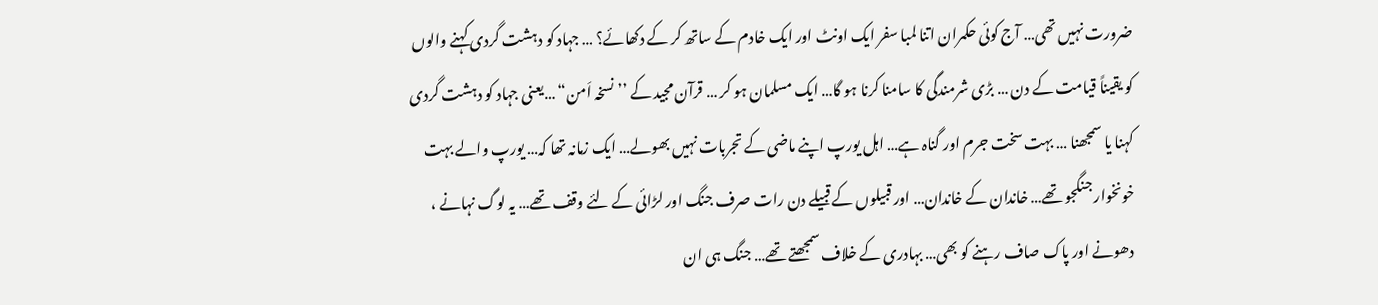ضرورت نہیں تھی… آج کوئی حکمران اتنا لمبا سفر ایک اونٹ اور ایک خادم کے ساتھ کر کے دکھائے؟ … جہاد کو دہشت گردی کہنے والوں کو یقیناً قیامت کے دن … بڑی شرمندگی کا سامنا کرنا ہو گا… ایک مسلمان ہو کر … قرآن مجید کے ’’نسخہ اَمن“ …یعنی جہاد کو دہشت گردی کہنا یا سمجھنا … بہت سخت جرم اور گناہ ہے… اہل یورپ اپنے ماضی کے تجربات نہیں بھولے… ایک زمانہ تھا کہ… یورپ والے بہت خونخوار جنگجو تھے… خاندان کے خاندان… اور قبیلوں کے قبیلے دن رات صرف جنگ اور لڑائی کے لئے وقف تھے… یہ لوگ نہانے ، دھونے اور پاک صاف رہنے کو بھی… بہادری کے خلاف سمجھتے تھے… جنگ ہی ان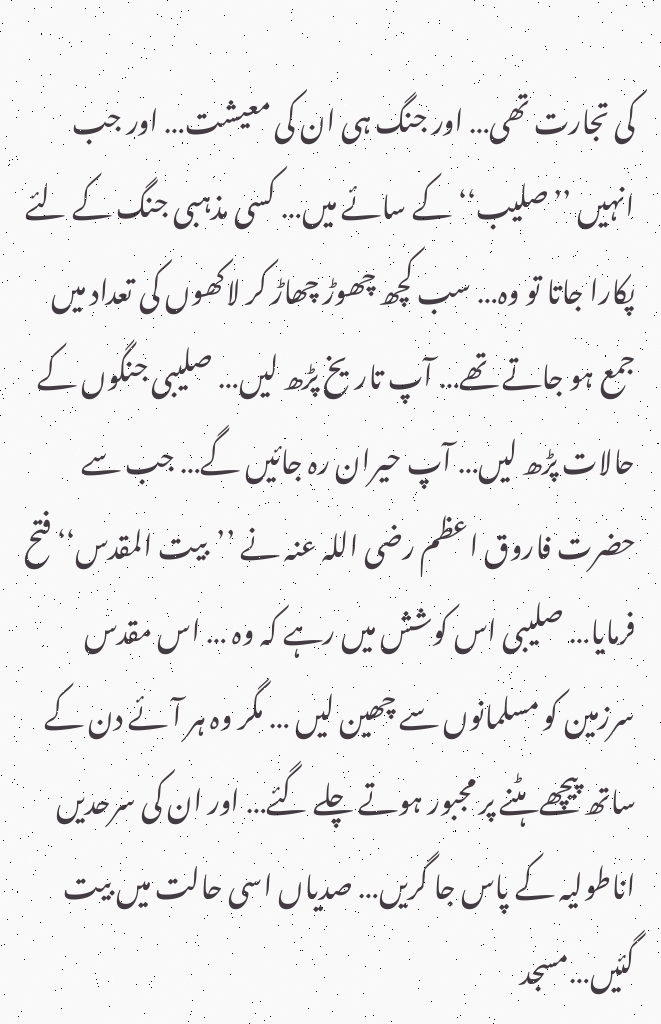کی تجارت تھی… اور جنگ ہی ان کی معیشت… اور جب انہیں ’’صلیب‘‘ کے سائے میں… کسی مذہبی جنگ کے لئے پکارا جاتا تو وہ… سب کچھ چھوڑ چھاڑ کر لاکھوں کی تعداد میں جمع ہو جاتے تھے… آپ تاریخ پڑھ لیں… صلیبی جنگوں کے حالات پڑھ لیں… آپ حیران رہ جائیں گے… جب سے حضرت فاروق اعظم رضی اللہ عنہ نے ’’بیت المقدس‘‘ فتح فرمایا… صلیبی اس کوشش میں رہے کہ وہ … اس مقدس سرزمین کو مسلمانوں سے چھین لیں … مگر وہ ہر آئے دن کے ساتھ پیچھے ہٹنے پر مجبور ہوتے چلے گئے… اور ان کی سرحدیں اناطولیہ کے پاس جا گریں… صدیاں اسی حالت میں بیت گئیں…مسجد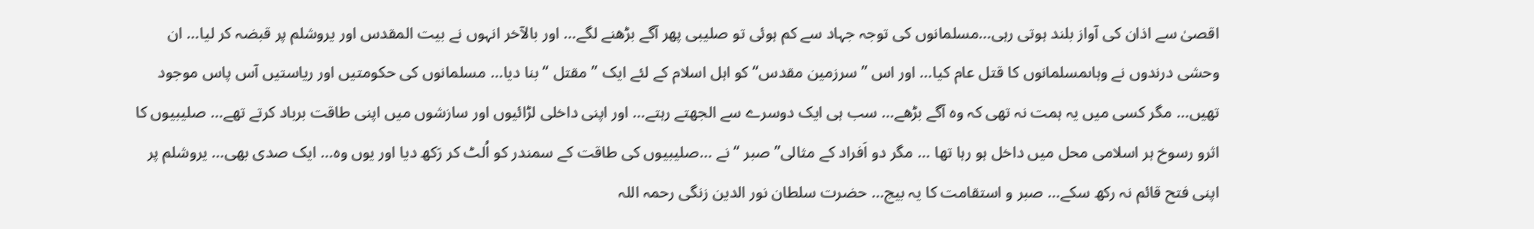اقصیٰ سے اذان کی آواز بلند ہوتی رہی…مسلمانوں کی توجہ جہاد سے کم ہوئی تو صلیبی پھر آگے بڑھنے لگے… اور بالآخر انہوں نے بیت المقدس اور یروشلم پر قبضہ کر لیا… ان وحشی درندوں نے وہاںمسلمانوں کا قتل عام کیا… اور اس ’’سرزمین مقدس‘‘ کو اہل اسلام کے لئے ایک ’’مقتل ‘‘ بنا دیا… مسلمانوں کی حکومتیں اور ریاستیں آس پاس موجود تھیں… مگر کسی میں یہ ہمت نہ تھی کہ وہ آگے بڑھے… سب ہی ایک دوسرے سے الجھتے رہتے… اور اپنی داخلی لڑائیوں اور سازشوں میں اپنی طاقت برباد کرتے تھے… صلیبیوں کا اثرو رسوخ ہر اسلامی محل میں داخل ہو رہا تھا … مگر دو اَفراد کے مثالی’’ صبر ‘‘ نے …صلیبیوں کی طاقت کے سمندر کو اُلٹ کر رَکھ دیا اور یوں وہ… ایک صدی بھی… یروشلم پر اپنی فتح قائم نہ رکھ سکے… صبر و استقامت کا یہ بیج… حضرت سلطان نور الدین زنگی رحمہ اللہ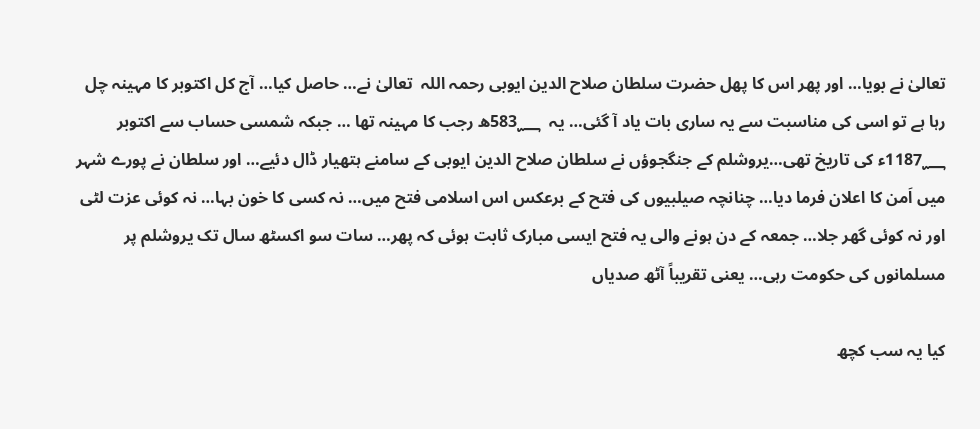تعالیٰ نے بویا… اور پھر اس کا پھل حضرت سلطان صلاح الدین ایوبی رحمہ اللہ  تعالیٰ نے… حاصل کیا… آج کل اکتوبر کا مہینہ چل رہا ہے تو اسی کی مناسبت سے یہ ساری بات یاد آ گئی… یہ  583؁ھ رجب کا مہینہ تھا … جبکہ شمسی حساب سے اکتوبر 1187؁ء کی تاریخ تھی…یروشلم کے جنگجوؤں نے سلطان صلاح الدین ایوبی کے سامنے ہتھیار ڈال دئیے… اور سلطان نے پورے شہر میں اَمن کا اعلان فرما دیا… چنانچہ صیلبیوں کی فتح کے برعکس اس اسلامی فتح میں… نہ کسی کا خون بہا… نہ کوئی عزت لٹی اور نہ کوئی گھر جلا… جمعہ کے دن ہونے والی یہ فتح ایسی مبارک ثابت ہوئی کہ پھر… سات سو اکسٹھ سال تک یروشلم پر مسلمانوں کی حکومت رہی… یعنی تقریباً آٹھ صدیاں

کیا یہ سب کچھ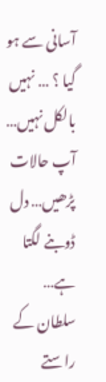آسانی سے ہو گیا ؟ … نہیں بالکل نہیں… آپ حالات پڑھیں… دل ڈوبنے لگتا ہے… سلطان کے راستے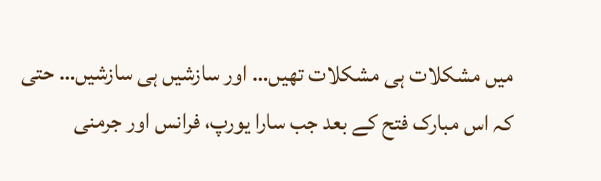میں مشکلات ہی مشکلات تھیں… اور سازشیں ہی سازشیں… حتی کہ اس مبارک فتح کے بعد جب سارا یورپ، فرانس اور جرمنی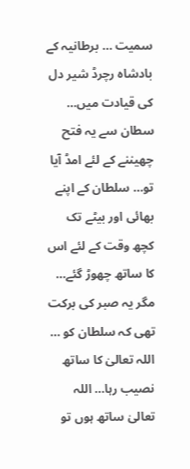سمیت … برطانیہ کے بادشاہ رچرڈ شیر دل کی قیادت میں… سطان سے یہ فتح چھیننے کے لئے امڈ آیا تو… سلطان کے اپنے بھائی اور بیٹے تک کچھ وقت کے لئے اس کا ساتھ چھوڑ گئے… مگر یہ صبر کی برکت تھی کہ سلطان کو … اللہ تعالیٰ کا ساتھ نصیب رہا… اللہ تعالیٰ ساتھ ہوں تو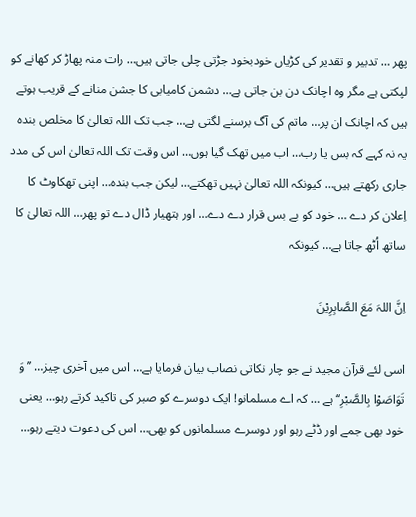پھر … تدبیر و تقدیر کی کڑیاں خودبخود جڑتی چلی جاتی ہیں… رات منہ پھاڑ کر کھانے کو لپکتی ہے مگر وہ اچانک دن بن جاتی ہے… دشمن کامیابی کا جشن منانے کے قریب ہوتے ہیں کہ اچانک ان پر… ماتم کی آگ برسنے لگتی ہے… جب تک اللہ تعالیٰ کا مخلص بندہ یہ نہ کہے کہ بس یا رب… اب میں تھک گیا ہوں… اس وقت تک اللہ تعالیٰ اس کی مدد جاری رکھتے ہیں… کیونکہ اللہ تعالیٰ نہیں تھکتے… لیکن جب بندہ… اپنی تھکاوٹ کا اِعلان کر دے … خود کو بے بس قرار دے دے… اور ہتھیار ڈال دے تو پھر… اللہ تعالیٰ کا ساتھ اُٹھ جاتا ہے… کیونکہ

اِنَّ اللہَ مَعَ الصَّابِرِیْنَ

اسی لئے قرآن مجید نے جو چار نکاتی نصاب بیان فرمایا ہے… اس میں آخری چیز… ’’وَ تَوَاصَوْا بِالصَّبْرِ‘‘ ہے … کہ اے مسلمانو! ایک دوسرے کو صبر کی تاکید کرتے رہو… یعنی خود بھی جمے اور ڈٹے رہو اور دوسرے مسلمانوں کو بھی… اس کی دعوت دیتے رہو…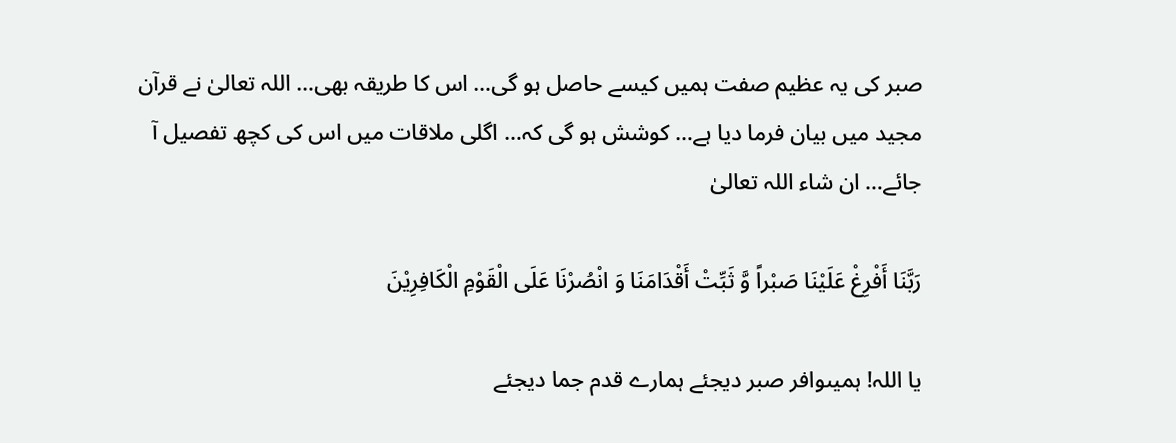صبر کی یہ عظیم صفت ہمیں کیسے حاصل ہو گی… اس کا طریقہ بھی… اللہ تعالیٰ نے قرآن مجید میں بیان فرما دیا ہے… کوشش ہو گی کہ… اگلی ملاقات میں اس کی کچھ تفصیل آ جائے… ان شاء اللہ تعالیٰ

رَبَّنَا أَفْرِغْ عَلَیْنَا صَبْراً وَّ ثَبِّتْ أَقْدَامَنَا وَ انْصُرْنَا عَلَی الْقَوْمِ الْکَافِرِیْنَ

یا اللہ! ہمیںوافر صبر دیجئے ہمارے قدم جما دیجئے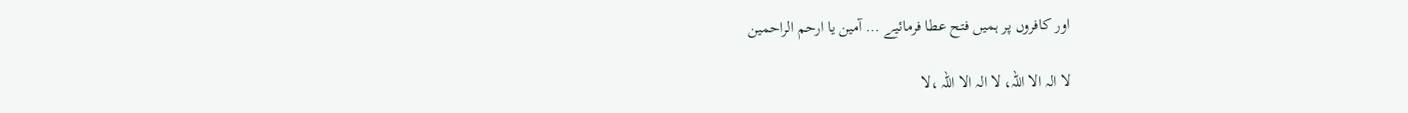اور کافروں پر ہمیں فتح عطا فرمائیے … آمین یا ارحم الراحمین

لا الہ الا اللہ، لا الہ الا اللہ ،لا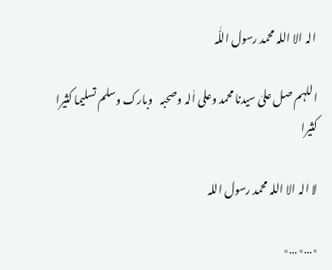الہ الا اللہ محمد رسول اللّٰہ

اللہم صل علیٰ سیدنا محمد وعلی اٰلہ وصحبہ   وبارک وسلم تسلیما کثیرا کثیرا

لا الہ الا اللہ محمد رسول اللہ

٭…٭…٭